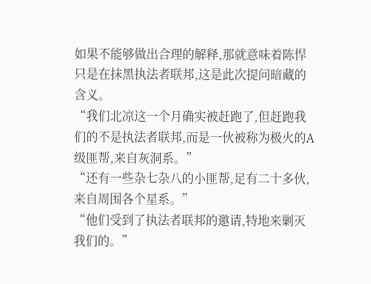如果不能够做出合理的解释,那就意味着陈悍只是在抹黑执法者联邦,这是此次提问暗藏的含义。
“我们北凉这一个月确实被赶跑了,但赶跑我们的不是执法者联邦,而是一伙被称为极火的A级匪帮,来自灰洞系。”
“还有一些杂七杂八的小匪帮,足有二十多伙,来自周围各个星系。”
“他们受到了执法者联邦的邀请,特地来剿灭我们的。”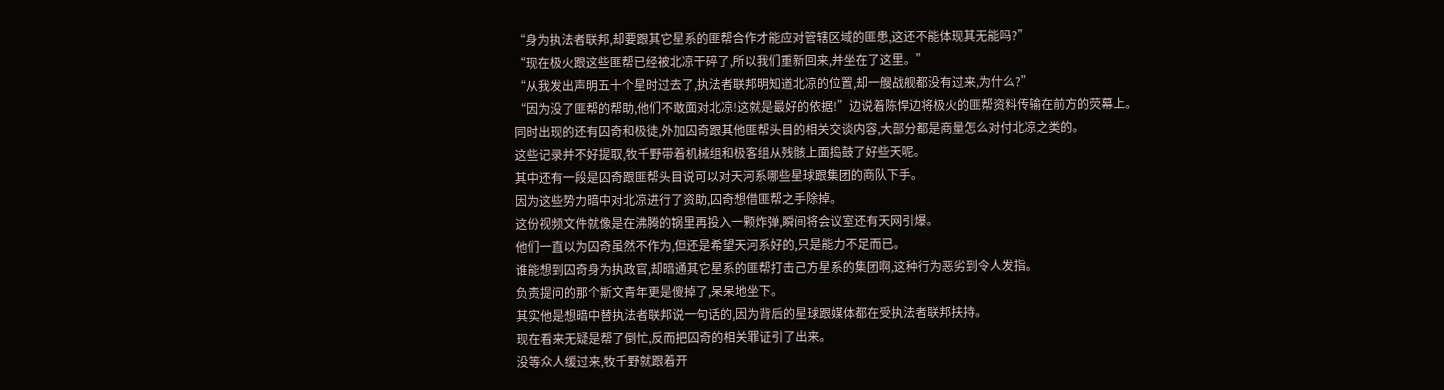“身为执法者联邦,却要跟其它星系的匪帮合作才能应对管辖区域的匪患,这还不能体现其无能吗?”
“现在极火跟这些匪帮已经被北凉干碎了,所以我们重新回来,并坐在了这里。”
“从我发出声明五十个星时过去了,执法者联邦明知道北凉的位置,却一艘战舰都没有过来,为什么?”
“因为没了匪帮的帮助,他们不敢面对北凉!这就是最好的依据!”边说着陈悍边将极火的匪帮资料传输在前方的荧幕上。
同时出现的还有囚奇和极徒,外加囚奇跟其他匪帮头目的相关交谈内容,大部分都是商量怎么对付北凉之类的。
这些记录并不好提取,牧千野带着机械组和极客组从残骸上面捣鼓了好些天呢。
其中还有一段是囚奇跟匪帮头目说可以对天河系哪些星球跟集团的商队下手。
因为这些势力暗中对北凉进行了资助,囚奇想借匪帮之手除掉。
这份视频文件就像是在沸腾的锅里再投入一颗炸弹,瞬间将会议室还有天网引爆。
他们一直以为囚奇虽然不作为,但还是希望天河系好的,只是能力不足而已。
谁能想到囚奇身为执政官,却暗通其它星系的匪帮打击己方星系的集团啊,这种行为恶劣到令人发指。
负责提问的那个斯文青年更是傻掉了,呆呆地坐下。
其实他是想暗中替执法者联邦说一句话的,因为背后的星球跟媒体都在受执法者联邦扶持。
现在看来无疑是帮了倒忙,反而把囚奇的相关罪证引了出来。
没等众人缓过来,牧千野就跟着开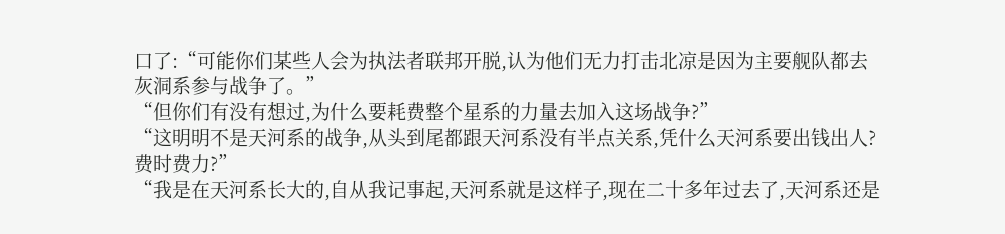口了:“可能你们某些人会为执法者联邦开脱,认为他们无力打击北凉是因为主要舰队都去灰洞系参与战争了。”
“但你们有没有想过,为什么要耗费整个星系的力量去加入这场战争?”
“这明明不是天河系的战争,从头到尾都跟天河系没有半点关系,凭什么天河系要出钱出人?费时费力?”
“我是在天河系长大的,自从我记事起,天河系就是这样子,现在二十多年过去了,天河系还是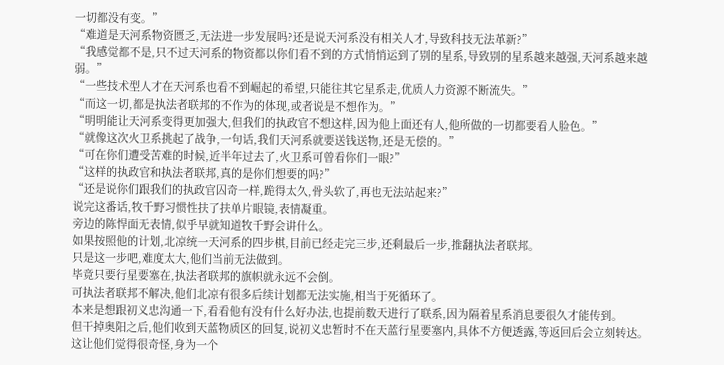一切都没有变。”
“难道是天河系物资匮乏,无法进一步发展吗?还是说天河系没有相关人才,导致科技无法革新?”
“我感觉都不是,只不过天河系的物资都以你们看不到的方式悄悄运到了别的星系,导致别的星系越来越强,天河系越来越弱。”
“一些技术型人才在天河系也看不到崛起的希望,只能往其它星系走,优质人力资源不断流失。”
“而这一切,都是执法者联邦的不作为的体现,或者说是不想作为。”
“明明能让天河系变得更加强大,但我们的执政官不想这样,因为他上面还有人,他所做的一切都要看人脸色。”
“就像这次火卫系挑起了战争,一句话,我们天河系就要送钱送物,还是无偿的。”
“可在你们遭受苦难的时候,近半年过去了,火卫系可曾看你们一眼?”
“这样的执政官和执法者联邦,真的是你们想要的吗?”
“还是说你们跟我们的执政官囚奇一样,跪得太久,骨头软了,再也无法站起来?”
说完这番话,牧千野习惯性扶了扶单片眼镜,表情凝重。
旁边的陈悍面无表情,似乎早就知道牧千野会讲什么。
如果按照他的计划,北凉统一天河系的四步棋,目前已经走完三步,还剩最后一步,推翻执法者联邦。
只是这一步吧,难度太大,他们当前无法做到。
毕竟只要行星要塞在,执法者联邦的旗帜就永远不会倒。
可执法者联邦不解决,他们北凉有很多后续计划都无法实施,相当于死循环了。
本来是想跟初义忠沟通一下,看看他有没有什么好办法,也提前数天进行了联系,因为隔着星系消息要很久才能传到。
但干掉奥阳之后,他们收到天蓝物质区的回复,说初义忠暂时不在天蓝行星要塞内,具体不方便透露,等返回后会立刻转达。
这让他们觉得很奇怪,身为一个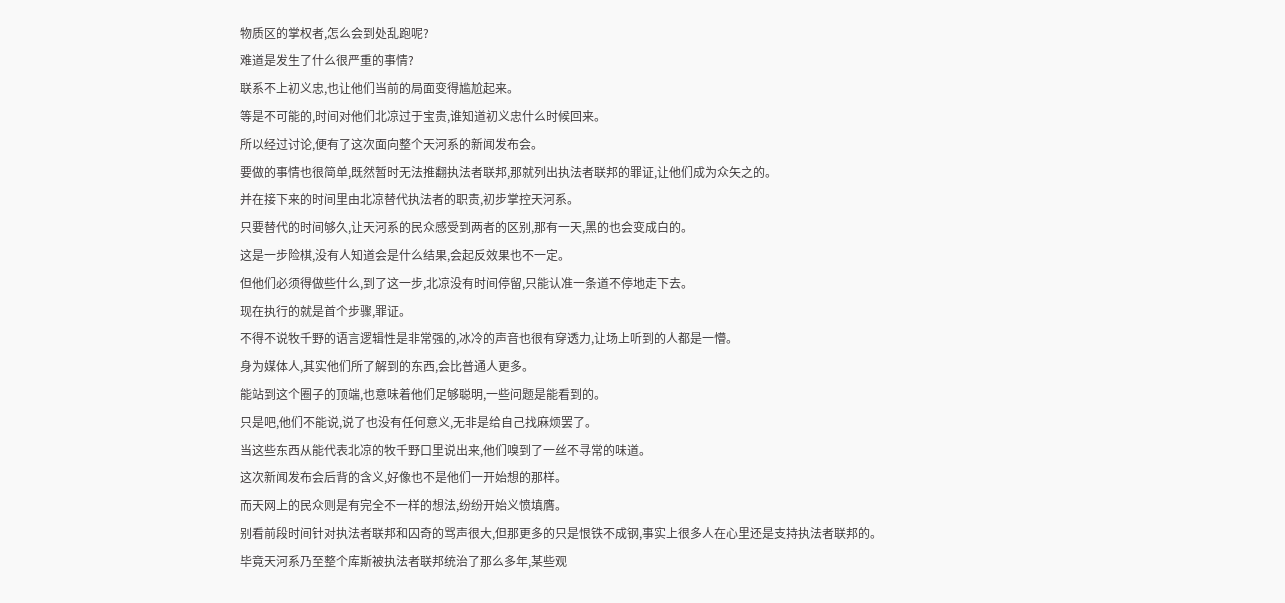物质区的掌权者,怎么会到处乱跑呢?
难道是发生了什么很严重的事情?
联系不上初义忠,也让他们当前的局面变得尴尬起来。
等是不可能的,时间对他们北凉过于宝贵,谁知道初义忠什么时候回来。
所以经过讨论,便有了这次面向整个天河系的新闻发布会。
要做的事情也很简单,既然暂时无法推翻执法者联邦,那就列出执法者联邦的罪证,让他们成为众矢之的。
并在接下来的时间里由北凉替代执法者的职责,初步掌控天河系。
只要替代的时间够久,让天河系的民众感受到两者的区别,那有一天,黑的也会变成白的。
这是一步险棋,没有人知道会是什么结果,会起反效果也不一定。
但他们必须得做些什么,到了这一步,北凉没有时间停留,只能认准一条道不停地走下去。
现在执行的就是首个步骤,罪证。
不得不说牧千野的语言逻辑性是非常强的,冰冷的声音也很有穿透力,让场上听到的人都是一懵。
身为媒体人,其实他们所了解到的东西,会比普通人更多。
能站到这个圈子的顶端,也意味着他们足够聪明,一些问题是能看到的。
只是吧,他们不能说,说了也没有任何意义,无非是给自己找麻烦罢了。
当这些东西从能代表北凉的牧千野口里说出来,他们嗅到了一丝不寻常的味道。
这次新闻发布会后背的含义,好像也不是他们一开始想的那样。
而天网上的民众则是有完全不一样的想法,纷纷开始义愤填膺。
别看前段时间针对执法者联邦和囚奇的骂声很大,但那更多的只是恨铁不成钢,事实上很多人在心里还是支持执法者联邦的。
毕竟天河系乃至整个库斯被执法者联邦统治了那么多年,某些观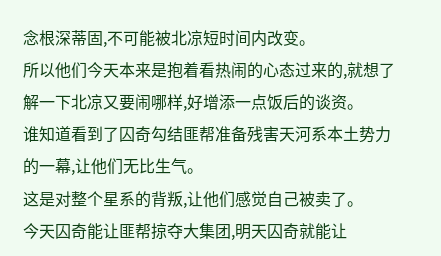念根深蒂固,不可能被北凉短时间内改变。
所以他们今天本来是抱着看热闹的心态过来的,就想了解一下北凉又要闹哪样,好增添一点饭后的谈资。
谁知道看到了囚奇勾结匪帮准备残害天河系本土势力的一幕,让他们无比生气。
这是对整个星系的背叛,让他们感觉自己被卖了。
今天囚奇能让匪帮掠夺大集团,明天囚奇就能让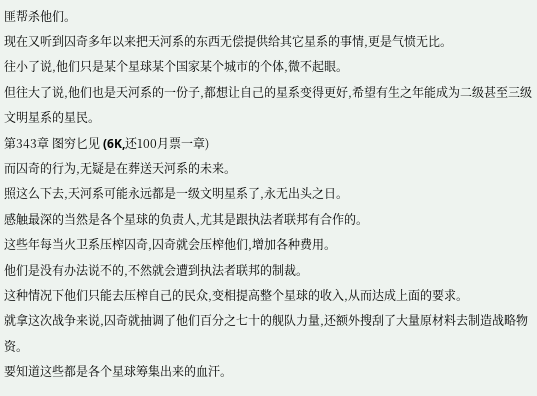匪帮杀他们。
现在又听到囚奇多年以来把天河系的东西无偿提供给其它星系的事情,更是气愤无比。
往小了说,他们只是某个星球某个国家某个城市的个体,微不起眼。
但往大了说,他们也是天河系的一份子,都想让自己的星系变得更好,希望有生之年能成为二级甚至三级文明星系的星民。
第343章 图穷匕见 (6K,还100月票一章)
而囚奇的行为,无疑是在葬送天河系的未来。
照这么下去,天河系可能永远都是一级文明星系了,永无出头之日。
感触最深的当然是各个星球的负责人,尤其是跟执法者联邦有合作的。
这些年每当火卫系压榨囚奇,囚奇就会压榨他们,增加各种费用。
他们是没有办法说不的,不然就会遭到执法者联邦的制裁。
这种情况下他们只能去压榨自己的民众,变相提高整个星球的收入,从而达成上面的要求。
就拿这次战争来说,囚奇就抽调了他们百分之七十的舰队力量,还额外搜刮了大量原材料去制造战略物资。
要知道这些都是各个星球筹集出来的血汗。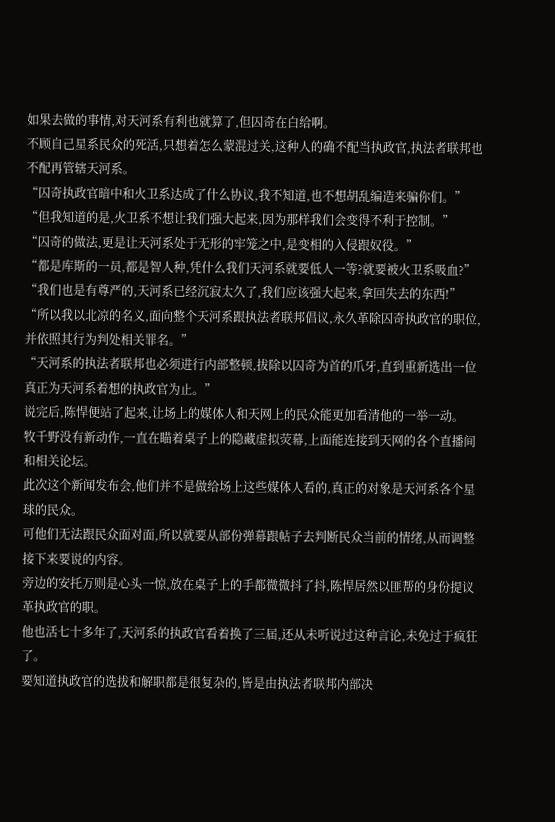如果去做的事情,对天河系有利也就算了,但囚奇在白给啊。
不顾自己星系民众的死活,只想着怎么蒙混过关,这种人的确不配当执政官,执法者联邦也不配再管辖天河系。
“囚奇执政官暗中和火卫系达成了什么协议,我不知道,也不想胡乱编造来骗你们。”
“但我知道的是,火卫系不想让我们强大起来,因为那样我们会变得不利于控制。”
“囚奇的做法,更是让天河系处于无形的牢笼之中,是变相的入侵跟奴役。”
“都是库斯的一员,都是智人种,凭什么我们天河系就要低人一等?就要被火卫系吸血?”
“我们也是有尊严的,天河系已经沉寂太久了,我们应该强大起来,拿回失去的东西!”
“所以我以北凉的名义,面向整个天河系跟执法者联邦倡议,永久革除囚奇执政官的职位,并依照其行为判处相关罪名。”
“天河系的执法者联邦也必须进行内部整顿,拔除以囚奇为首的爪牙,直到重新选出一位真正为天河系着想的执政官为止。”
说完后,陈悍便站了起来,让场上的媒体人和天网上的民众能更加看清他的一举一动。
牧千野没有新动作,一直在瞄着桌子上的隐藏虚拟荧幕,上面能连接到天网的各个直播间和相关论坛。
此次这个新闻发布会,他们并不是做给场上这些媒体人看的,真正的对象是天河系各个星球的民众。
可他们无法跟民众面对面,所以就要从部份弹幕跟帖子去判断民众当前的情绪,从而调整接下来要说的内容。
旁边的安托万则是心头一惊,放在桌子上的手都微微抖了抖,陈悍居然以匪帮的身份提议革执政官的职。
他也活七十多年了,天河系的执政官看着换了三届,还从未听说过这种言论,未免过于疯狂了。
要知道执政官的选拔和解职都是很复杂的,皆是由执法者联邦内部决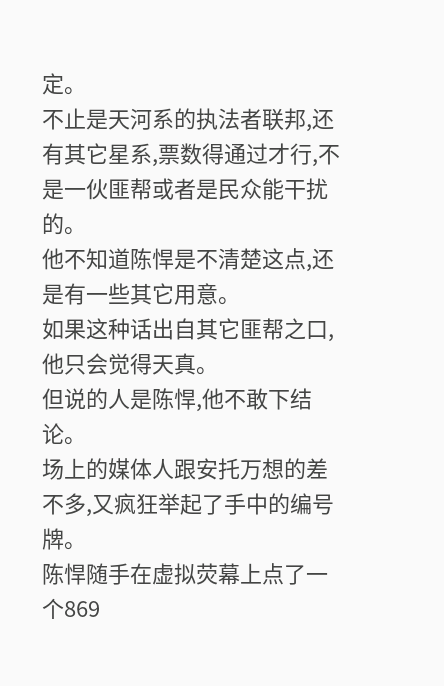定。
不止是天河系的执法者联邦,还有其它星系,票数得通过才行,不是一伙匪帮或者是民众能干扰的。
他不知道陈悍是不清楚这点,还是有一些其它用意。
如果这种话出自其它匪帮之口,他只会觉得天真。
但说的人是陈悍,他不敢下结论。
场上的媒体人跟安托万想的差不多,又疯狂举起了手中的编号牌。
陈悍随手在虚拟荧幕上点了一个869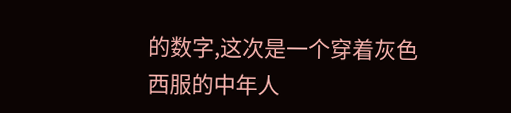的数字,这次是一个穿着灰色西服的中年人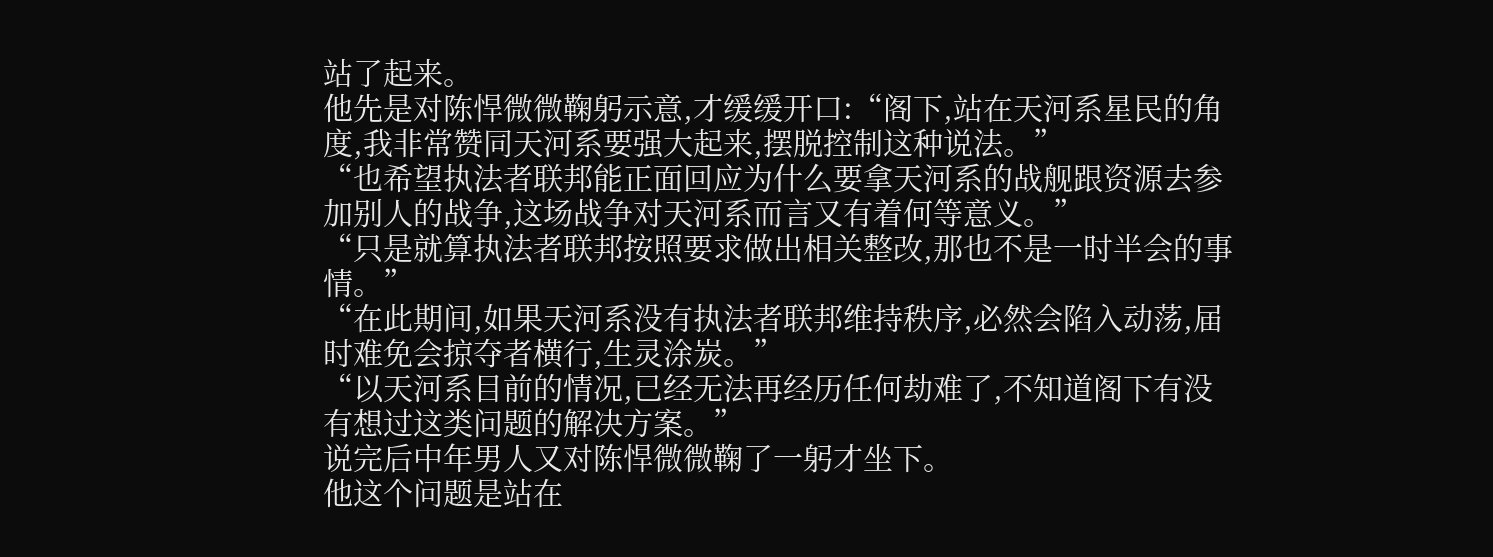站了起来。
他先是对陈悍微微鞠躬示意,才缓缓开口:“阁下,站在天河系星民的角度,我非常赞同天河系要强大起来,摆脱控制这种说法。”
“也希望执法者联邦能正面回应为什么要拿天河系的战舰跟资源去参加别人的战争,这场战争对天河系而言又有着何等意义。”
“只是就算执法者联邦按照要求做出相关整改,那也不是一时半会的事情。”
“在此期间,如果天河系没有执法者联邦维持秩序,必然会陷入动荡,届时难免会掠夺者横行,生灵涂炭。”
“以天河系目前的情况,已经无法再经历任何劫难了,不知道阁下有没有想过这类问题的解决方案。”
说完后中年男人又对陈悍微微鞠了一躬才坐下。
他这个问题是站在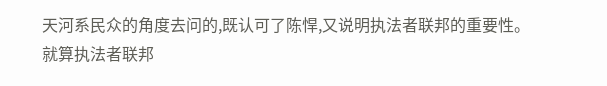天河系民众的角度去问的,既认可了陈悍,又说明执法者联邦的重要性。
就算执法者联邦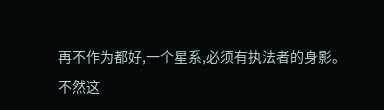再不作为都好,一个星系,必须有执法者的身影。
不然这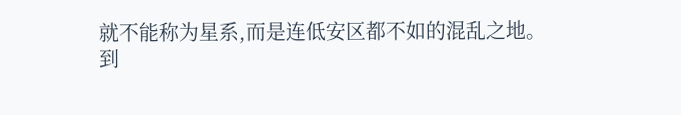就不能称为星系,而是连低安区都不如的混乱之地。
到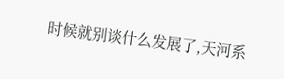时候就别谈什么发展了,天河系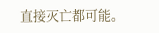直接灭亡都可能。